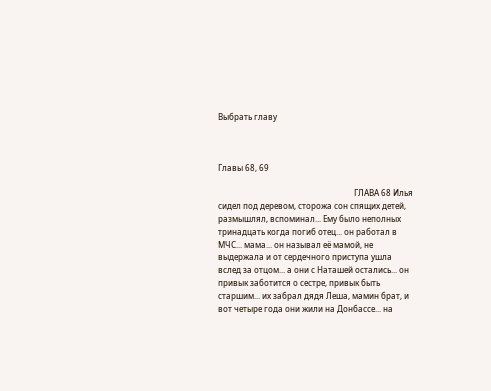Выбрать главу



Главы 68, 69

                                                                    ГЛАВА 68 Илья сидел под деревом, сторожа сон спящих детей, размышлял, вспоминал... Ему было неполных тринадцать когда погиб отец... он работал в МЧС... мама... он называл её мамой, не выдержала и от сердечного приступа ушла вслед за отцом... а они с Наташей остались... он привык заботится о сестре, привык быть старшим... их забрал дядя Леша, мамин брат, и вот четыре года они жили на Донбассе... на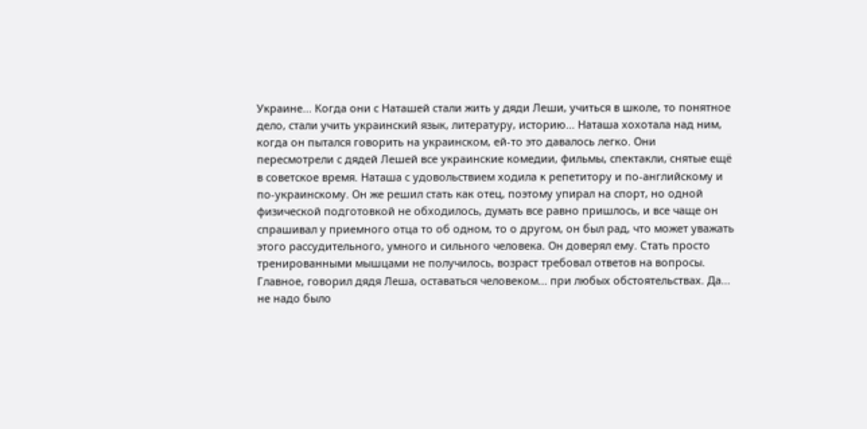Украине... Когда они с Наташей стали жить у дяди Леши, учиться в школе, то понятное дело, стали учить украинский язык, литературу, историю... Наташа хохотала над ним, когда он пытался говорить на украинском, ей-то это давалось легко. Они пересмотрели с дядей Лешей все украинские комедии, фильмы, спектакли, снятые ещё в советское время. Наташа с удовольствием ходила к репетитору и по-английскому и по-украинскому. Он же решил стать как отец, поэтому упирал на спорт, но одной физической подготовкой не обходилось, думать все равно пришлось, и все чаще он спрашивал у приемного отца то об одном, то о другом, он был рад, что может уважать этого рассудительного, умного и сильного человека. Он доверял ему. Стать просто тренированными мышцами не получилось, возраст требовал ответов на вопросы. Главное, говорил дядя Леша, оставаться человеком... при любых обстоятельствах. Да... не надо было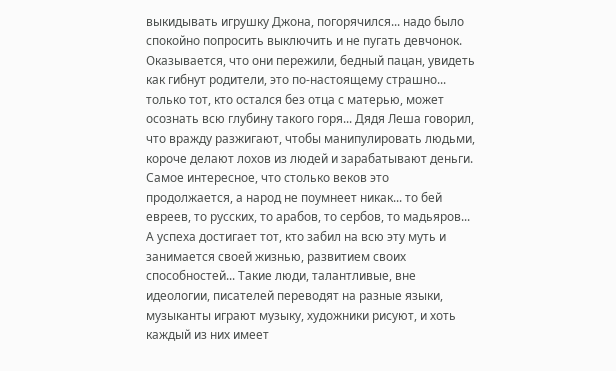выкидывать игрушку Джона, погорячился... надо было спокойно попросить выключить и не пугать девчонок. Оказывается, что они пережили, бедный пацан, увидеть как гибнут родители, это по-настоящему страшно... только тот, кто остался без отца с матерью, может осознать всю глубину такого горя... Дядя Леша говорил, что вражду разжигают, чтобы манипулировать людьми, короче делают лохов из людей и зарабатывают деньги. Самое интересное, что столько веков это продолжается, а народ не поумнеет никак... то бей евреев, то русских, то арабов, то сербов, то мадьяров... А успеха достигает тот, кто забил на всю эту муть и занимается своей жизнью, развитием своих способностей... Такие люди, талантливые, вне идеологии, писателей переводят на разные языки, музыканты играют музыку, художники рисуют, и хоть каждый из них имеет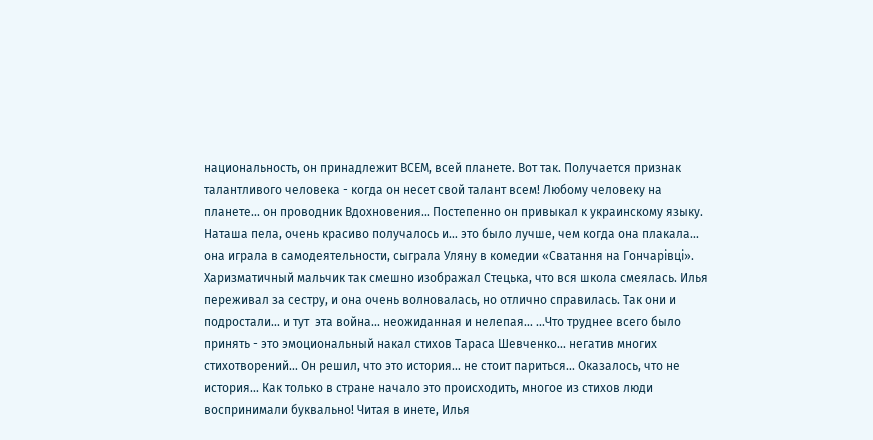национальность, он принадлежит ВСЕМ, всей планете. Вот так. Получается признак талантливого человека - когда он несет свой талант всем! Любому человеку на планете... он проводник Вдохновения... Постепенно он привыкал к украинскому языку. Наташа пела, очень красиво получалось и... это было лучше, чем когда она плакала... она играла в самодеятельности, сыграла Уляну в комедии «Сватання на Гончарівці». Харизматичный мальчик так смешно изображал Стецька, что вся школа смеялась. Илья переживал за сестру, и она очень волновалась, но отлично справилась. Так они и подростали... и тут  эта война... неожиданная и нелепая... ...Что труднее всего было принять - это эмоциональный накал стихов Тараса Шевченко... негатив многих стихотворений... Он решил, что это история... не стоит париться... Оказалось, что не история... Как только в стране начало это происходить, многое из стихов люди воспринимали буквально! Читая в инете, Илья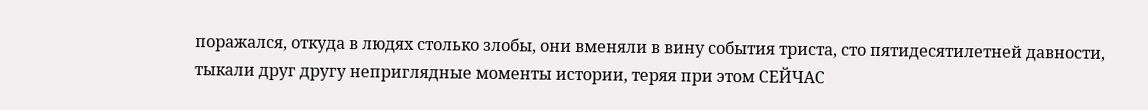поражался, откуда в людях столько злобы, они вменяли в вину события триста, сто пятидесятилетней давности, тыкали друг другу неприглядные моменты истории, теряя при этом СЕЙЧАС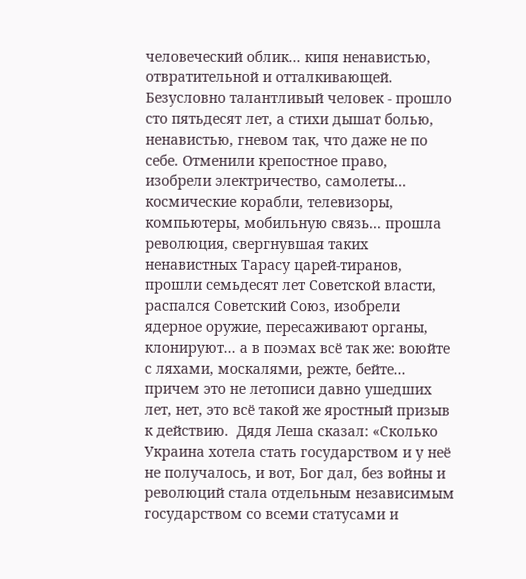человеческий облик... кипя ненавистью, отвратительной и отталкивающей. Безусловно талантливый человек - прошло сто пятьдесят лет, а стихи дышат болью, ненавистью, гневом так, что даже не по себе. Отменили крепостное право, изобрели электричество, самолеты... космические корабли, телевизоры, компьютеры, мобильную связь... прошла революция, свергнувшая таких ненавистных Тарасу царей-тиранов, прошли семьдесят лет Советской власти, распался Советский Союз, изобрели ядерное оружие, пересаживают органы, клонируют... а в поэмах всё так же: воюйте с ляхами, москалями, режте, бейте... причем это не летописи давно ушедших лет, нет, это всё такой же яростный призыв к действию.  Дядя Леша сказал: «Сколько Украина хотела стать государством и у неё не получалось, и вот, Бог дал, без войны и революций стала отдельным независимым государством со всеми статусами и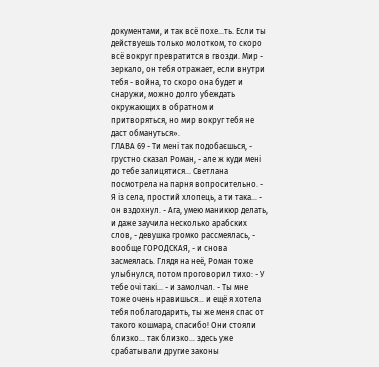документами, и так всё похе...ть. Если ты действуешь только молотком, то скоро всё вокруг превратится в гвозди. Мир - зеркало, он тебя отражает, если внутри тебя - война, то скоро она будет и снаружи, можно долго убеждать окружающих в обратном и притворяться, но мир вокруг тебя не даст обмануться».                                                                             ГЛАВА 69 - Ти мені так подобаєшься, - грустно сказал Роман, - але ж куди мені до тебе залицятися... Светлана посмотрела на парня вопросительно. - Я із села, простий хлопець, а ти така... - он вздохнул. - Ага, умею маникюр делать, и даже заучила несколько арабских слов, - девушка громко рассмеялась, - вообще ГОРОДСКАЯ, - и снова засмеялась. Глядя на неё, Роман тоже улыбнулся, потом проговорил тихо: - У тебе очі такі... - и замолчал. - Ты мне тоже очень нравишься... и ещё я хотела тебя поблагодарить, ты же меня спас от такого кошмара, спасибо! Они стояли близко... так близко... здесь уже срабатывали другие законы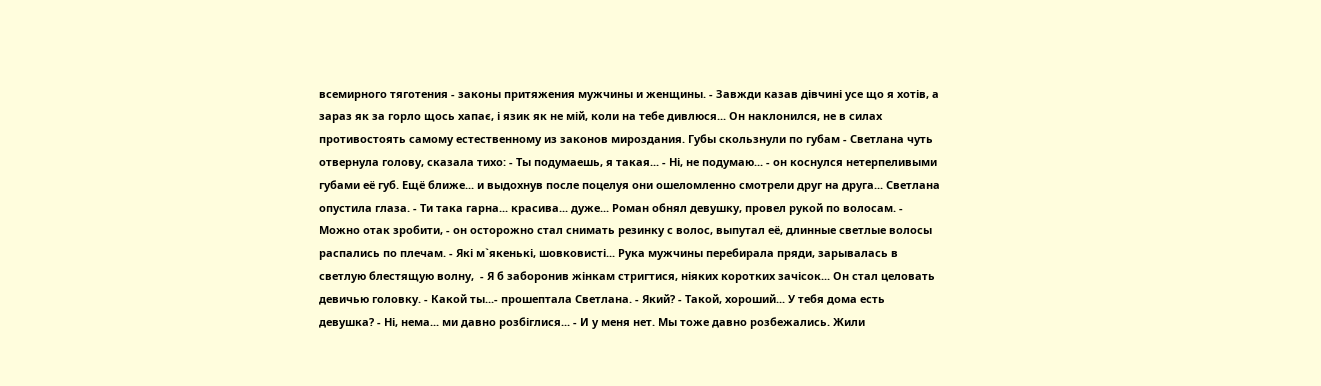всемирного тяготения - законы притяжения мужчины и женщины. - Завжди казав дівчині усе що я хотів, а зараз як за горло щось хапає, і язик як не мій, коли на тебе дивлюся... Он наклонился, не в силах противостоять самому естественному из законов мироздания. Губы скользнули по губам - Светлана чуть отвернула голову, сказала тихо: - Ты подумаешь, я такая... - Ні, не подумаю... - он коснулся нетерпеливыми губами её губ. Ещё ближе... и выдохнув после поцелуя они ошеломленно смотрели друг на друга... Светлана опустила глаза. - Ти така гарна... красива... дуже... Роман обнял девушку, провел рукой по волосам. - Можно отак зробити, - он осторожно стал снимать резинку с волос, выпутал её, длинные светлые волосы распались по плечам. - Які м`якенькі, шовковисті... Рука мужчины перебирала пряди, зарывалась в светлую блестящую волну,  - Я б заборонив жінкам стригтися, ніяких коротких зачісок... Он стал целовать девичью головку. - Какой ты...- прошептала Светлана. - Який? - Такой, хороший... У тебя дома есть девушка? - Ні, нема... ми давно розбіглися... - И у меня нет. Мы тоже давно розбежались. Жили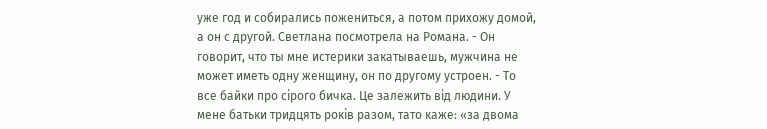уже год и собирались пожениться, а потом прихожу домой, а он с другой. Светлана посмотрела на Романа. - Он говорит, что ты мне истерики закатываешь, мужчина не может иметь одну женщину, он по другому устроен. - То все байки про сірого бичка. Це залежить від людини. У мене батьки тридцять років разом, тато каже: «за двома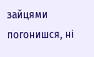зайцями погонишся, ні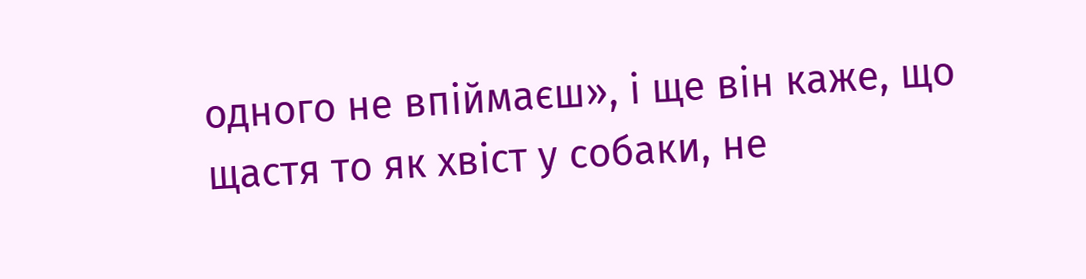одного не впіймаєш», і ще він каже, що щастя то як хвіст у собаки, не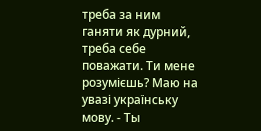треба за ним ганяти як дурний, треба себе поважати. Ти мене розумієшь? Маю на увазі українську мову. - Ты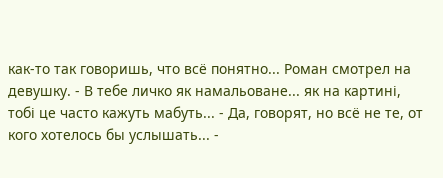как-то так говоришь, что всё понятно... Роман смотрел на девушку. - В тебе личко як намальоване... як на картині, тобі це часто кажуть мабуть... - Да, говорят, но всё не те, от кого хотелось бы услышать... -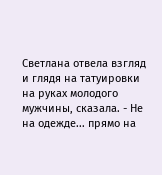Светлана отвела взгляд и глядя на татуировки на руках молодого мужчины, сказала. - Не на одежде... прямо на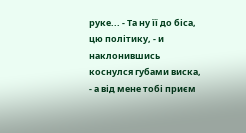руке... - Та ну її до біса, цю політику, - и наклонившись коснулся губами виска, - а від мене тобі приєм